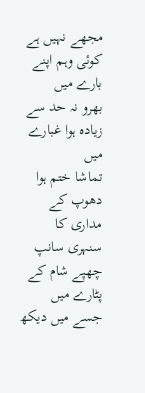مجھے نہیں ہے کوئی وہم اپنے بارے میں
بھرو نہ حد سے زیادہ ہوا غبارے میں
تماشا ختم ہوا دھوپ کے مداری کا
سنہری سانپ چھپے شام کے پٹارے میں
جسے میں دیکھ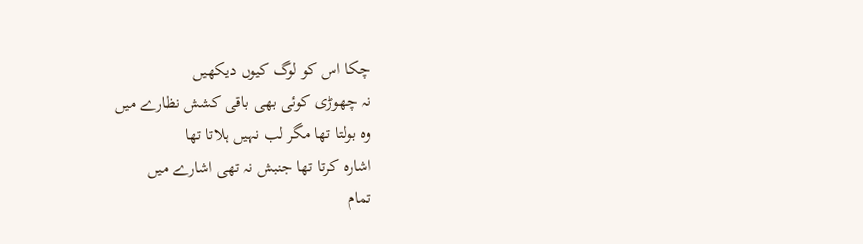چکا اس کو لوگ کیوں دیکھیں
نہ چھوڑی کوئی بھی باقی کشش نظارے میں
وہ بولتا تھا مگر لب نہیں ہلاتا تھا
اشارہ کرتا تھا جنبش نہ تھی اشارے میں
تمام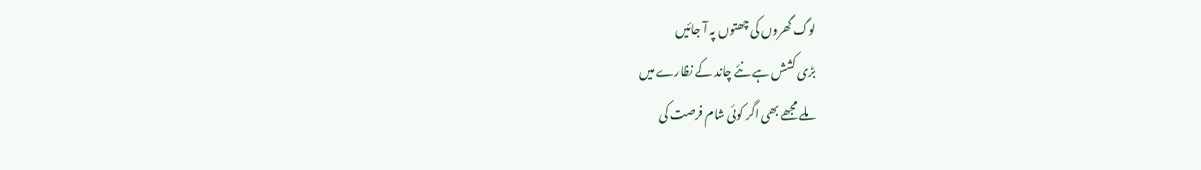لوگ گھروں کی چھتوں پہ آ جائیں
بڑی کشش ہے نئے چاند کے نظارے میں
ملے مجھے بھی اگر کوئی شام فرصت کی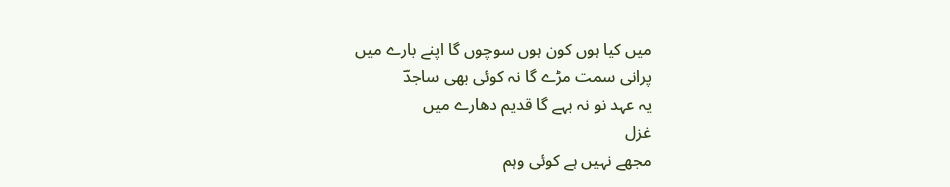میں کیا ہوں کون ہوں سوچوں گا اپنے بارے میں
پرانی سمت مڑے گا نہ کوئی بھی ساجدؔ
یہ عہد نو نہ بہے گا قدیم دھارے میں
غزل
مجھے نہیں ہے کوئی وہم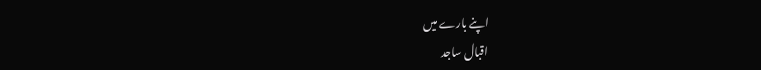اپنے بارے میں
اقبال ساجد